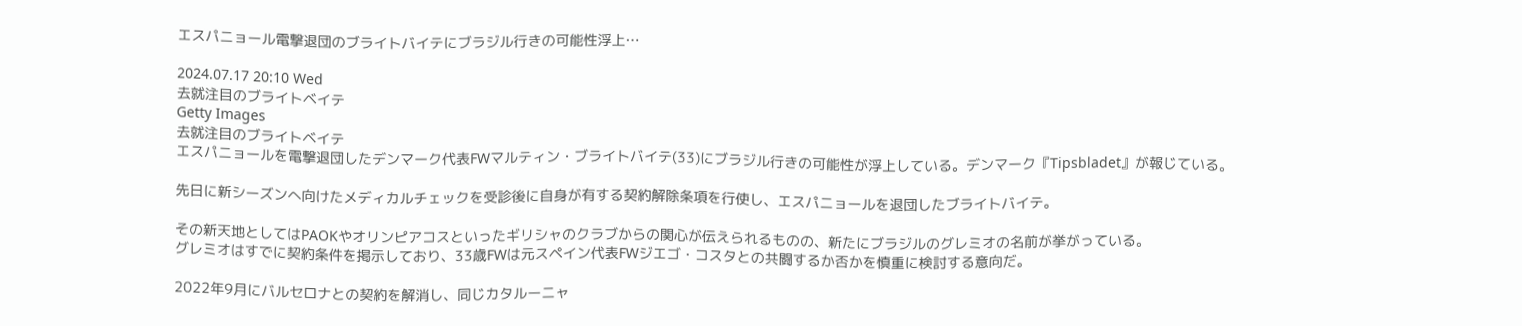エスパニョール電撃退団のブライトバイテにブラジル行きの可能性浮上…

2024.07.17 20:10 Wed
去就注目のブライトベイテ
Getty Images
去就注目のブライトベイテ
エスパニョールを電撃退団したデンマーク代表FWマルティン・ブライトバイテ(33)にブラジル行きの可能性が浮上している。デンマーク『Tipsbladet』が報じている。

先日に新シーズンへ向けたメディカルチェックを受診後に自身が有する契約解除条項を行使し、エスパニョールを退団したブライトバイテ。

その新天地としてはPAOKやオリンピアコスといったギリシャのクラブからの関心が伝えられるものの、新たにブラジルのグレミオの名前が挙がっている。
グレミオはすでに契約条件を掲示しており、33歳FWは元スペイン代表FWジエゴ・コスタとの共闘するか否かを慎重に検討する意向だ。

2022年9月にバルセロナとの契約を解消し、同じカタルーニャ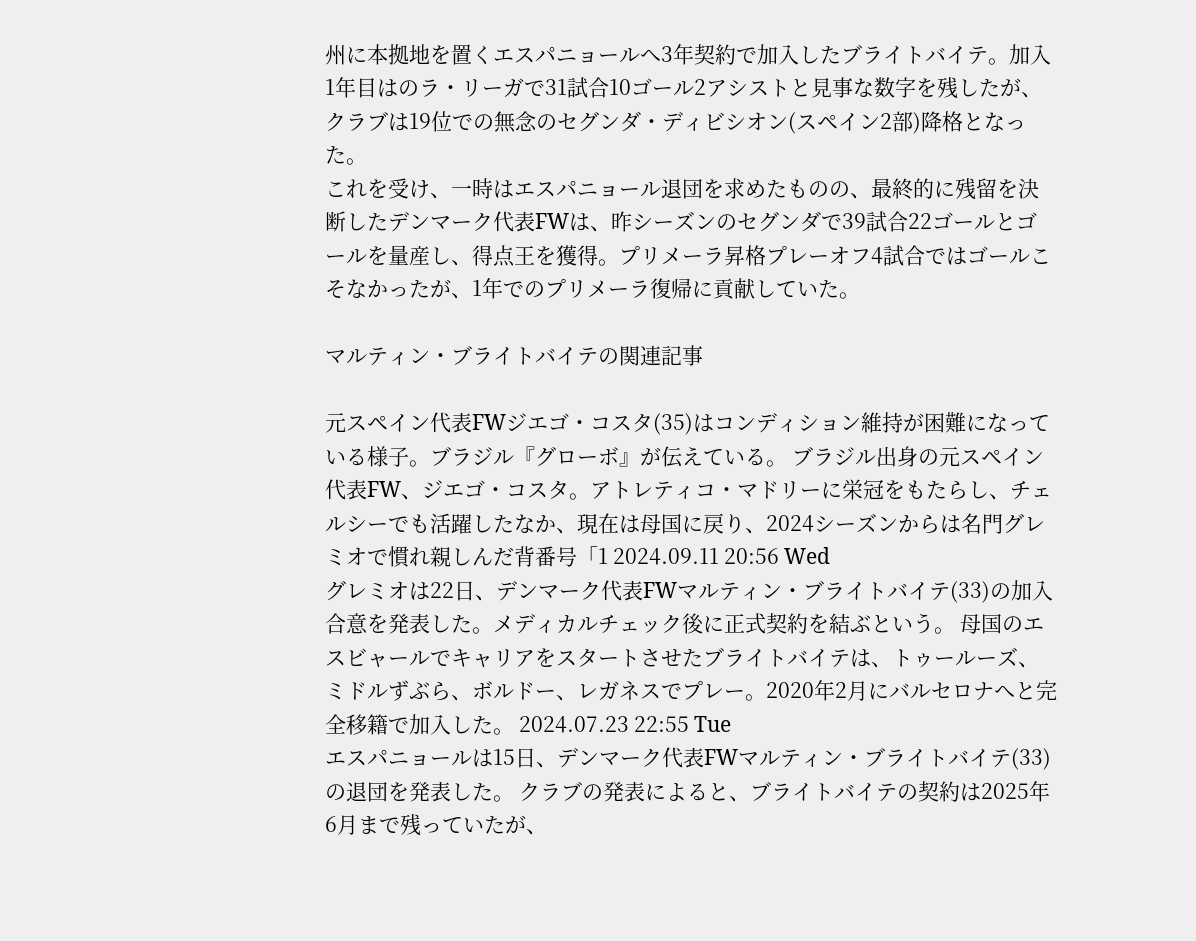州に本拠地を置くエスパニョールへ3年契約で加入したブライトバイテ。加入1年目はのラ・リーガで31試合10ゴール2アシストと見事な数字を残したが、クラブは19位での無念のセグンダ・ディビシオン(スペイン2部)降格となった。
これを受け、一時はエスパニョール退団を求めたものの、最終的に残留を決断したデンマーク代表FWは、昨シーズンのセグンダで39試合22ゴールとゴールを量産し、得点王を獲得。プリメーラ昇格プレーオフ4試合ではゴールこそなかったが、1年でのプリメーラ復帰に貢献していた。

マルティン・ブライトバイテの関連記事

元スペイン代表FWジエゴ・コスタ(35)はコンディション維持が困難になっている様子。ブラジル『グローボ』が伝えている。 ブラジル出身の元スペイン代表FW、ジエゴ・コスタ。アトレティコ・マドリーに栄冠をもたらし、チェルシーでも活躍したなか、現在は母国に戻り、2024シーズンからは名門グレミオで慣れ親しんだ背番号「1 2024.09.11 20:56 Wed
グレミオは22日、デンマーク代表FWマルティン・ブライトバイテ(33)の加入合意を発表した。メディカルチェック後に正式契約を結ぶという。 母国のエスビャールでキャリアをスタートさせたブライトバイテは、トゥールーズ、ミドルずぶら、ボルドー、レガネスでプレー。2020年2月にバルセロナへと完全移籍で加入した。 2024.07.23 22:55 Tue
エスパニョールは15日、デンマーク代表FWマルティン・ブライトバイテ(33)の退団を発表した。 クラブの発表によると、ブライトバイテの契約は2025年6月まで残っていたが、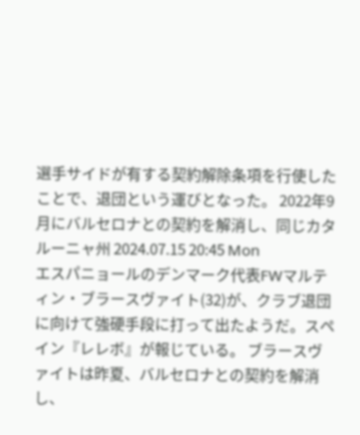選手サイドが有する契約解除条項を行使したことで、退団という運びとなった。 2022年9月にバルセロナとの契約を解消し、同じカタルーニャ州 2024.07.15 20:45 Mon
エスパニョールのデンマーク代表FWマルティン・ブラースヴァイト(32)が、クラブ退団に向けて強硬手段に打って出たようだ。スペイン『レレボ』が報じている。 ブラースヴァイトは昨夏、バルセロナとの契約を解消し、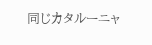同じカタルーニャ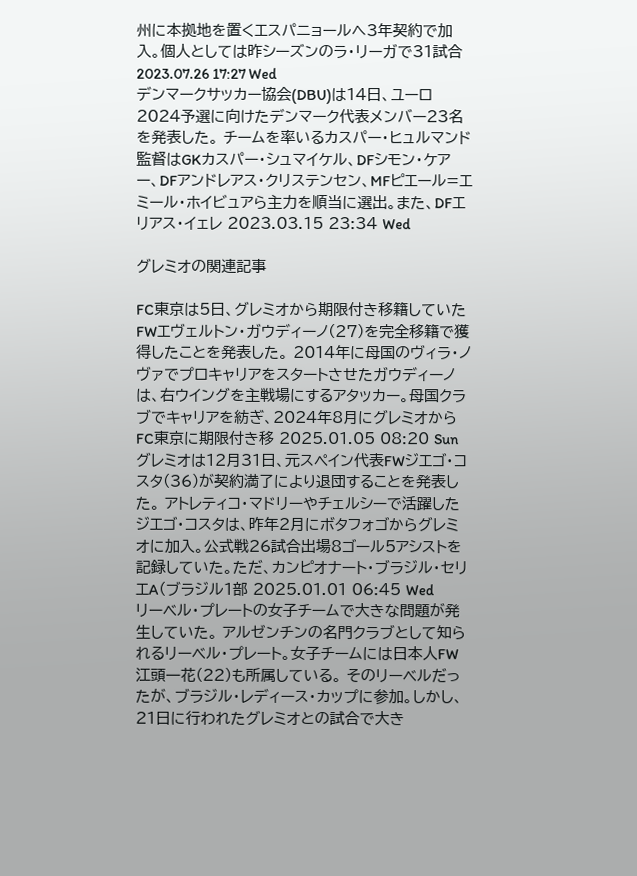州に本拠地を置くエスパニョールへ3年契約で加入。個人としては昨シーズンのラ・リーガで31試合 2023.07.26 17:27 Wed
デンマークサッカー協会(DBU)は14日、ユーロ2024予選に向けたデンマーク代表メンバー23名を発表した。 チームを率いるカスパー・ヒュルマンド監督はGKカスパー・シュマイケル、DFシモン・ケアー、DFアンドレアス・クリステンセン、MFピエール=エミール・ホイビュアら主力を順当に選出。また、DFエリアス・イェレ 2023.03.15 23:34 Wed

グレミオの関連記事

FC東京は5日、グレミオから期限付き移籍していたFWエヴェルトン・ガウディーノ(27)を完全移籍で獲得したことを発表した。 2014年に母国のヴィラ・ノヴァでプロキャリアをスタートさせたガウディーノは、右ウイングを主戦場にするアタッカー。母国クラブでキャリアを紡ぎ、2024年8月にグレミオからFC東京に期限付き移 2025.01.05 08:20 Sun
グレミオは12月31日、元スペイン代表FWジエゴ・コスタ(36)が契約満了により退団することを発表した。 アトレティコ・マドリーやチェルシーで活躍したジエゴ・コスタは、昨年2月にボタフォゴからグレミオに加入。公式戦26試合出場8ゴール5アシストを記録していた。ただ、カンピオナート・ブラジル・セリエA(ブラジル1部 2025.01.01 06:45 Wed
リーベル・プレートの女子チームで大きな問題が発生していた。 アルゼンチンの名門クラブとして知られるリーベル・プレート。女子チームには日本人FW江頭一花(22)も所属している。 そのリーベルだったが、ブラジル・レディース・カップに参加。しかし、21日に行われたグレミオとの試合で大き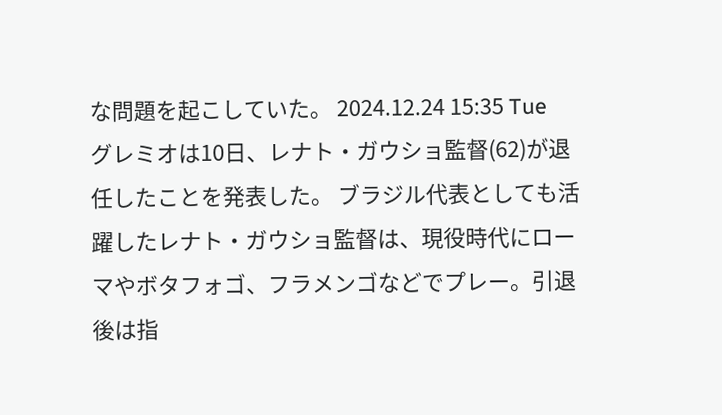な問題を起こしていた。 2024.12.24 15:35 Tue
グレミオは10日、レナト・ガウショ監督(62)が退任したことを発表した。 ブラジル代表としても活躍したレナト・ガウショ監督は、現役時代にローマやボタフォゴ、フラメンゴなどでプレー。引退後は指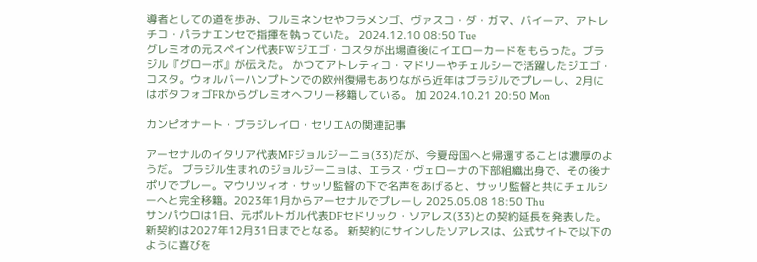導者としての道を歩み、フルミネンセやフラメンゴ、ヴァスコ・ダ・ガマ、バイーア、アトレチコ・パラナエンセで指揮を執っていた。 2024.12.10 08:50 Tue
グレミオの元スペイン代表FWジエゴ・コスタが出場直後にイエローカードをもらった。ブラジル『グローボ』が伝えた。 かつてアトレティコ・マドリーやチェルシーで活躍したジエゴ・コスタ。ウォルバーハンプトンでの欧州復帰もありながら近年はブラジルでプレーし、2月にはボタフォゴFRからグレミオへフリー移籍している。 加 2024.10.21 20:50 Mon

カンピオナート・ブラジレイロ・セリエAの関連記事

アーセナルのイタリア代表MFジョルジーニョ(33)だが、今夏母国へと帰還することは濃厚のようだ。 ブラジル生まれのジョルジーニョは、エラス・ヴェローナの下部組織出身で、その後ナポリでプレー。マウリツィオ・サッリ監督の下で名声をあげると、サッリ監督と共にチェルシーへと完全移籍。2023年1月からアーセナルでプレーし 2025.05.08 18:50 Thu
サンパウロは1日、元ポルトガル代表DFセドリック・ソアレス(33)との契約延長を発表した。新契約は2027年12月31日までとなる。 新契約にサインしたソアレスは、公式サイトで以下のように喜びを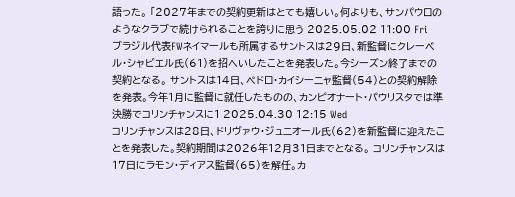語った。 「2027年までの契約更新はとても嬉しい。何よりも、サンパウロのようなクラブで続けられることを誇りに思う 2025.05.02 11:00 Fri
ブラジル代表FWネイマールも所属するサントスは29日、新監督にクレーベル・シャビエル氏(61)を招へいしたことを発表した。今シーズン終了までの契約となる。 サントスは14日、ペドロ・カイシーニャ監督(54)との契約解除を発表。今年1月に監督に就任したものの、カンピオナート・パウリスタでは準決勝でコリンチャンスに1 2025.04.30 12:15 Wed
コリンチャンスは28日、ドリヴァウ・ジュニオール氏(62)を新監督に迎えたことを発表した。契約期間は2026年12月31日までとなる。 コリンチャンスは17日にラモン・ディアス監督(65)を解任。カ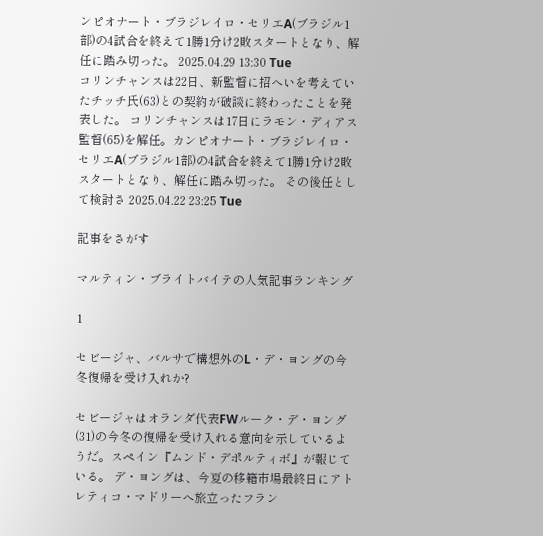ンピオナート・ブラジレイロ・セリエA(ブラジル1部)の4試合を終えて1勝1分け2敗スタートとなり、解任に踏み切った。 2025.04.29 13:30 Tue
コリンチャンスは22日、新監督に招へいを考えていたチッチ氏(63)との契約が破談に終わったことを発表した。 コリンチャンスは17日にラモン・ディアス監督(65)を解任。カンピオナート・ブラジレイロ・セリエA(ブラジル1部)の4試合を終えて1勝1分け2敗スタートとなり、解任に踏み切った。 その後任として検討さ 2025.04.22 23:25 Tue

記事をさがす

マルティン・ブライトバイテの人気記事ランキング

1

セビージャ、バルサで構想外のL・デ・ヨングの今冬復帰を受け入れか?

セビージャはオランダ代表FWルーク・デ・ヨング(31)の今冬の復帰を受け入れる意向を示しているようだ。スペイン『ムンド・デポルティボ』が報じている。 デ・ヨングは、今夏の移籍市場最終日にアトレティコ・マドリーへ旅立ったフラン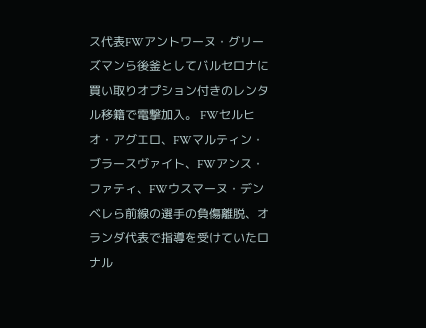ス代表FWアントワーヌ・グリーズマンら後釜としてバルセロナに買い取りオプション付きのレンタル移籍で電撃加入。 FWセルヒオ・アグエロ、FWマルティン・ブラースヴァイト、FWアンス・ファティ、FWウスマーヌ・デンベレら前線の選手の負傷離脱、オランダ代表で指導を受けていたロナル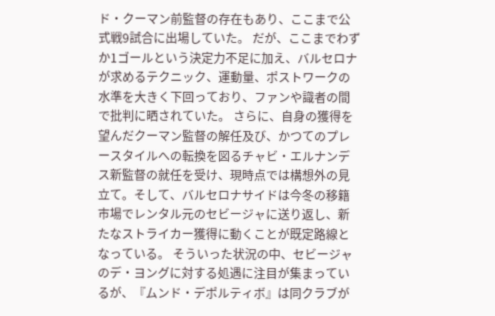ド・クーマン前監督の存在もあり、ここまで公式戦9試合に出場していた。 だが、ここまでわずか1ゴールという決定力不足に加え、バルセロナが求めるテクニック、運動量、ポストワークの水準を大きく下回っており、ファンや識者の間で批判に晒されていた。 さらに、自身の獲得を望んだクーマン監督の解任及び、かつてのプレースタイルへの転換を図るチャビ・エルナンデス新監督の就任を受け、現時点では構想外の見立て。そして、バルセロナサイドは今冬の移籍市場でレンタル元のセビージャに送り返し、新たなストライカー獲得に動くことが既定路線となっている。 そういった状況の中、セビージャのデ・ヨングに対する処遇に注目が集まっているが、『ムンド・デポルティボ』は同クラブが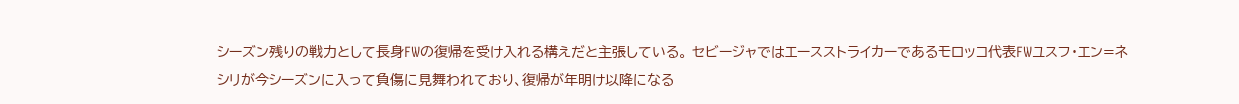シーズン残りの戦力として長身FWの復帰を受け入れる構えだと主張している。 セビージャではエースストライカーであるモロッコ代表FWユスフ・エン=ネシリが今シーズンに入って負傷に見舞われており、復帰が年明け以降になる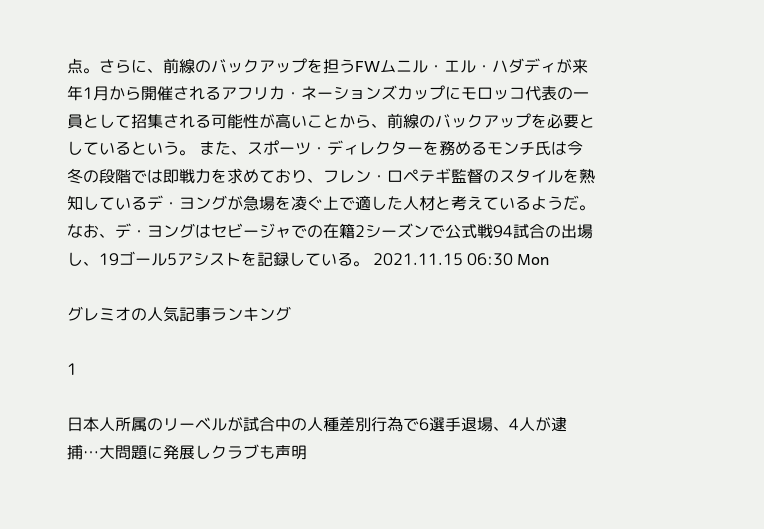点。さらに、前線のバックアップを担うFWムニル・エル・ハダディが来年1月から開催されるアフリカ・ネーションズカップにモロッコ代表の一員として招集される可能性が高いことから、前線のバックアップを必要としているという。 また、スポーツ・ディレクターを務めるモンチ氏は今冬の段階では即戦力を求めており、フレン・ロペテギ監督のスタイルを熟知しているデ・ヨングが急場を凌ぐ上で適した人材と考えているようだ。 なお、デ・ヨングはセビージャでの在籍2シーズンで公式戦94試合の出場し、19ゴール5アシストを記録している。 2021.11.15 06:30 Mon

グレミオの人気記事ランキング

1

日本人所属のリーベルが試合中の人種差別行為で6選手退場、4人が逮捕…大問題に発展しクラブも声明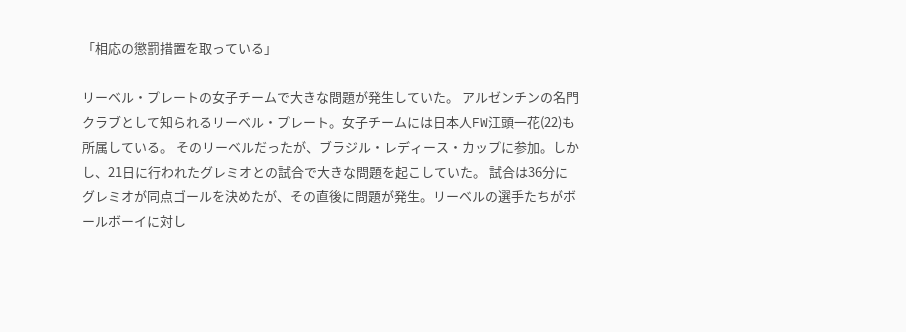「相応の懲罰措置を取っている」

リーベル・プレートの女子チームで大きな問題が発生していた。 アルゼンチンの名門クラブとして知られるリーベル・プレート。女子チームには日本人FW江頭一花(22)も所属している。 そのリーベルだったが、ブラジル・レディース・カップに参加。しかし、21日に行われたグレミオとの試合で大きな問題を起こしていた。 試合は36分にグレミオが同点ゴールを決めたが、その直後に問題が発生。リーベルの選手たちがボールボーイに対し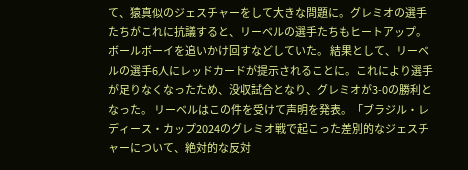て、猿真似のジェスチャーをして大きな問題に。グレミオの選手たちがこれに抗議すると、リーベルの選手たちもヒートアップ。ボールボーイを追いかけ回すなどしていた。 結果として、リーベルの選手6人にレッドカードが提示されることに。これにより選手が足りなくなったため、没収試合となり、グレミオが3-0の勝利となった。 リーベルはこの件を受けて声明を発表。「ブラジル・レディース・カップ2024のグレミオ戦で起こった差別的なジェスチャーについて、絶対的な反対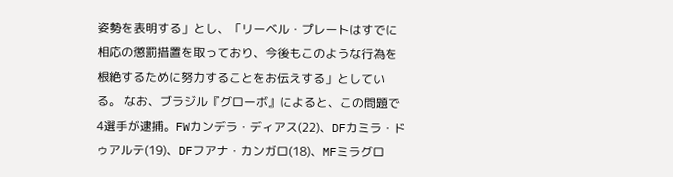姿勢を表明する」とし、「リーベル・プレートはすでに相応の懲罰措置を取っており、今後もこのような行為を根絶するために努力することをお伝えする」としている。 なお、ブラジル『グローボ』によると、この問題で4選手が逮捕。FWカンデラ・ディアス(22)、DFカミラ・ドゥアルテ(19)、DFフアナ・カンガロ(18)、MFミラグロ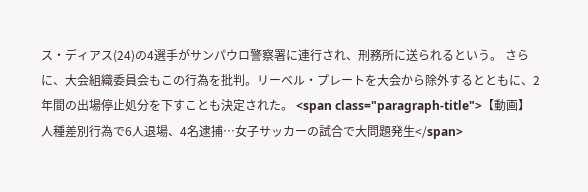ス・ディアス(24)の4選手がサンパウロ警察署に連行され、刑務所に送られるという。 さらに、大会組織委員会もこの行為を批判。リーベル・プレートを大会から除外するとともに、2年間の出場停止処分を下すことも決定された。 <span class="paragraph-title">【動画】人種差別行為で6人退場、4名逮捕…女子サッカーの試合で大問題発生</span>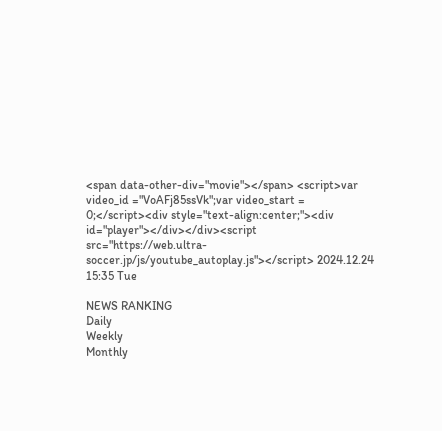<span data-other-div="movie"></span> <script>var video_id ="VoAFj85ssVk";var video_start = 0;</script><div style="text-align:center;"><div id="player"></div></div><script src="https://web.ultra-soccer.jp/js/youtube_autoplay.js"></script> 2024.12.24 15:35 Tue

NEWS RANKING
Daily
Weekly
Monthly